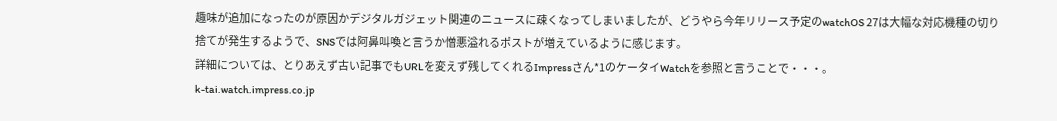趣味が追加になったのが原因かデジタルガジェット関連のニュースに疎くなってしまいましたが、どうやら今年リリース予定のwatchOS 27は大幅な対応機種の切り捨てが発生するようで、SNSでは阿鼻叫喚と言うか憎悪溢れるポストが増えているように感じます。
詳細については、とりあえず古い記事でもURLを変えず残してくれるImpressさん*1のケータイWatchを参照と言うことで・・・。
k-tai.watch.impress.co.jp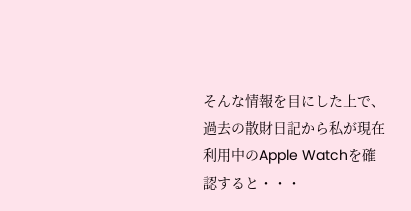そんな情報を目にした上で、過去の散財日記から私が現在利用中のApple Watchを確認すると・・・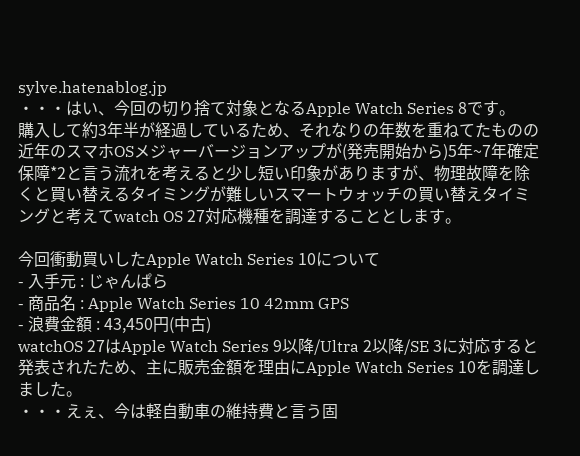sylve.hatenablog.jp
・・・はい、今回の切り捨て対象となるApple Watch Series 8です。
購入して約3年半が経過しているため、それなりの年数を重ねてたものの近年のスマホOSメジャーバージョンアップが(発売開始から)5年~7年確定保障*2と言う流れを考えると少し短い印象がありますが、物理故障を除くと買い替えるタイミングが難しいスマートウォッチの買い替えタイミングと考えてwatch OS 27対応機種を調達することとします。

今回衝動買いしたApple Watch Series 10について
- 入手元 : じゃんぱら
- 商品名 : Apple Watch Series 10 42mm GPS
- 浪費金額 : 43,450円(中古)
watchOS 27はApple Watch Series 9以降/Ultra 2以降/SE 3に対応すると発表されたため、主に販売金額を理由にApple Watch Series 10を調達しました。
・・・えぇ、今は軽自動車の維持費と言う固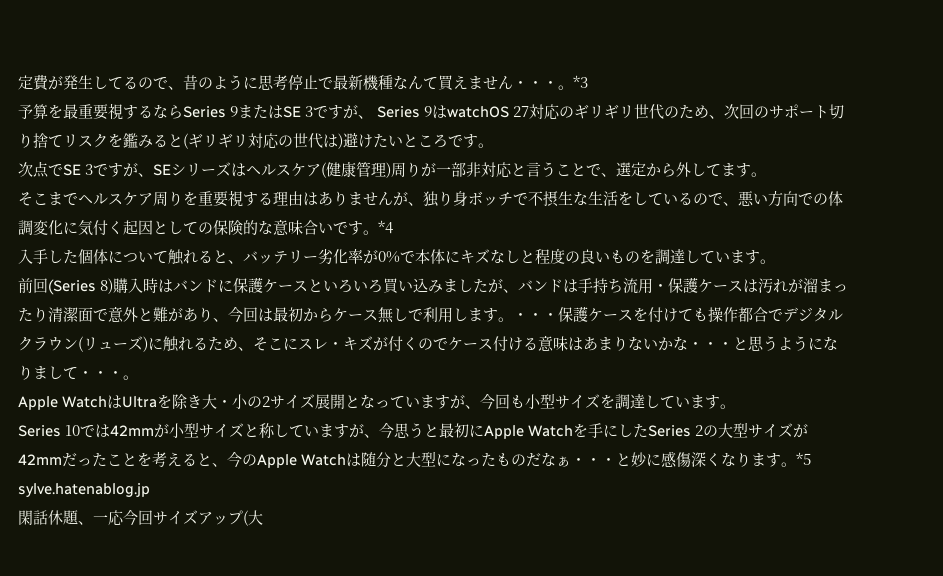定費が発生してるので、昔のように思考停止で最新機種なんて買えません・・・。*3
予算を最重要視するならSeries 9またはSE 3ですが、 Series 9はwatchOS 27対応のギリギリ世代のため、次回のサポート切り捨てリスクを鑑みると(ギリギリ対応の世代は)避けたいところです。
次点でSE 3ですが、SEシリーズはヘルスケア(健康管理)周りが一部非対応と言うことで、選定から外してます。
そこまでヘルスケア周りを重要視する理由はありませんが、独り身ボッチで不摂生な生活をしているので、悪い方向での体調変化に気付く起因としての保険的な意味合いです。*4
入手した個体について触れると、バッテリー劣化率が0%で本体にキズなしと程度の良いものを調達しています。
前回(Series 8)購入時はバンドに保護ケースといろいろ買い込みましたが、バンドは手持ち流用・保護ケースは汚れが溜まったり清潔面で意外と難があり、今回は最初からケース無しで利用します。・・・保護ケースを付けても操作都合でデジタルクラウン(リューズ)に触れるため、そこにスレ・キズが付くのでケース付ける意味はあまりないかな・・・と思うようになりまして・・・。
Apple WatchはUltraを除き大・小の2サイズ展開となっていますが、今回も小型サイズを調達しています。
Series 10では42mmが小型サイズと称していますが、今思うと最初にApple Watchを手にしたSeries 2の大型サイズが42mmだったことを考えると、今のApple Watchは随分と大型になったものだなぁ・・・と妙に感傷深くなります。*5
sylve.hatenablog.jp
閑話休題、一応今回サイズアップ(大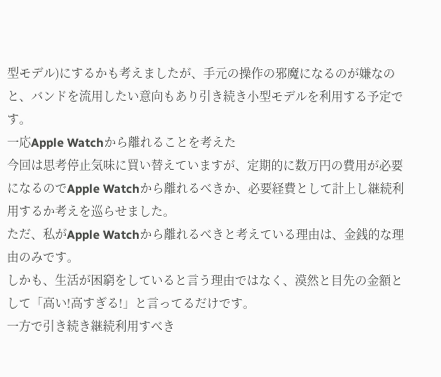型モデル)にするかも考えましたが、手元の操作の邪魔になるのが嫌なのと、バンドを流用したい意向もあり引き続き小型モデルを利用する予定です。
一応Apple Watchから離れることを考えた
今回は思考停止気味に買い替えていますが、定期的に数万円の費用が必要になるのでApple Watchから離れるべきか、必要経費として計上し継続利用するか考えを巡らせました。
ただ、私がApple Watchから離れるべきと考えている理由は、金銭的な理由のみです。
しかも、生活が困窮をしていると言う理由ではなく、漠然と目先の金額として「高い!高すぎる!」と言ってるだけです。
一方で引き続き継続利用すべき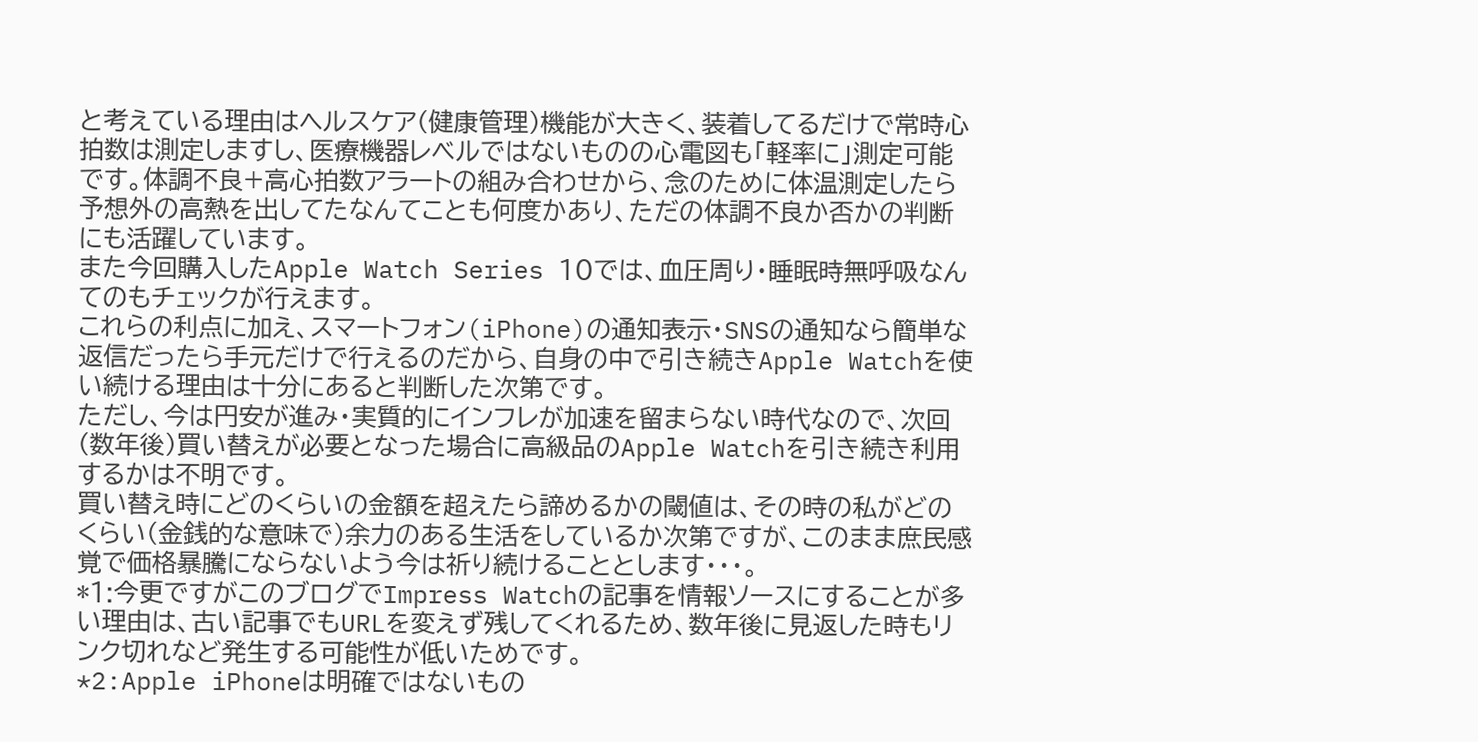と考えている理由はヘルスケア(健康管理)機能が大きく、装着してるだけで常時心拍数は測定しますし、医療機器レベルではないものの心電図も「軽率に」測定可能です。体調不良+高心拍数アラートの組み合わせから、念のために体温測定したら予想外の高熱を出してたなんてことも何度かあり、ただの体調不良か否かの判断にも活躍しています。
また今回購入したApple Watch Series 10では、血圧周り・睡眠時無呼吸なんてのもチェックが行えます。
これらの利点に加え、スマートフォン(iPhone)の通知表示・SNSの通知なら簡単な返信だったら手元だけで行えるのだから、自身の中で引き続きApple Watchを使い続ける理由は十分にあると判断した次第です。
ただし、今は円安が進み・実質的にインフレが加速を留まらない時代なので、次回(数年後)買い替えが必要となった場合に高級品のApple Watchを引き続き利用するかは不明です。
買い替え時にどのくらいの金額を超えたら諦めるかの閾値は、その時の私がどのくらい(金銭的な意味で)余力のある生活をしているか次第ですが、このまま庶民感覚で価格暴騰にならないよう今は祈り続けることとします・・・。
*1:今更ですがこのブログでImpress Watchの記事を情報ソースにすることが多い理由は、古い記事でもURLを変えず残してくれるため、数年後に見返した時もリンク切れなど発生する可能性が低いためです。
*2:Apple iPhoneは明確ではないもの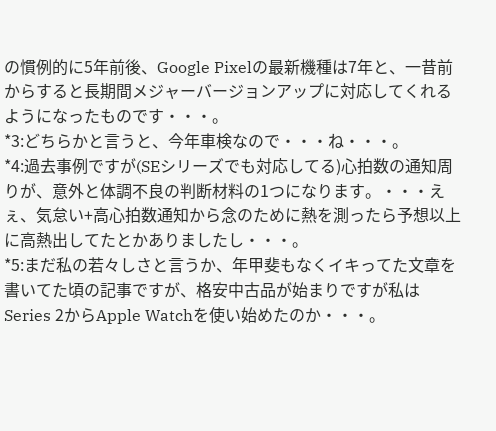の慣例的に5年前後、Google Pixelの最新機種は7年と、一昔前からすると長期間メジャーバージョンアップに対応してくれるようになったものです・・・。
*3:どちらかと言うと、今年車検なので・・・ね・・・。
*4:過去事例ですが(SEシリーズでも対応してる)心拍数の通知周りが、意外と体調不良の判断材料の1つになります。・・・えぇ、気怠い+高心拍数通知から念のために熱を測ったら予想以上に高熱出してたとかありましたし・・・。
*5:まだ私の若々しさと言うか、年甲斐もなくイキってた文章を書いてた頃の記事ですが、格安中古品が始まりですが私はSeries 2からApple Watchを使い始めたのか・・・。